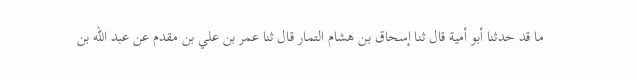ما قد حدثنا أبو أمية قال ثنا إسحاق بن هشام التمار قال ثنا عمر بن علي بن مقدم عن عبد الله بن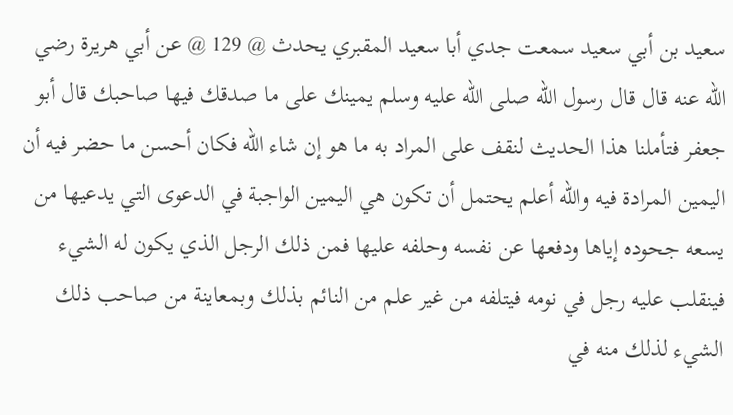سعيد بن أبي سعيد سمعت جدي أبا سعيد المقبري يحدث @ 129 @ عن أبي هريرة رضي الله عنه قال قال رسول الله صلى الله عليه وسلم يمينك على ما صدقك فيها صاحبك قال أبو جعفر فتأملنا هذا الحديث لنقف على المراد به ما هو إن شاء الله فكان أحسن ما حضر فيه أن اليمين المرادة فيه والله أعلم يحتمل أن تكون هي اليمين الواجبة في الدعوى التي يدعيها من يسعه جحوده إياها ودفعها عن نفسه وحلفه عليها فمن ذلك الرجل الذي يكون له الشيء فينقلب عليه رجل في نومه فيتلفه من غير علم من النائم بذلك وبمعاينة من صاحب ذلك الشيء لذلك منه في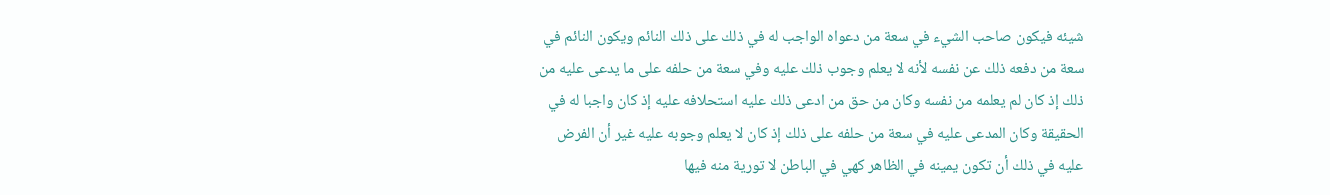شيئه فيكون صاحب الشيء في سعة من دعواه الواجب له في ذلك على ذلك النائم ويكون النائم في سعة من دفعه ذلك عن نفسه لأنه لا يعلم وجوب ذلك عليه وفي سعة من حلفه على ما يدعى عليه من ذلك إذ كان لم يعلمه من نفسه وكان من حق من ادعى ذلك عليه استحلافه عليه إذ كان واجبا له في الحقيقة وكان المدعى عليه في سعة من حلفه على ذلك إذ كان لا يعلم وجوبه عليه غير أن الفرض عليه في ذلك أن تكون يمينه في الظاهر كهي في الباطن لا تورية منه فيها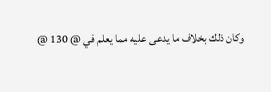وكان ذلك بخلاف ما يدعى عليه مما يعلم في @ 130 @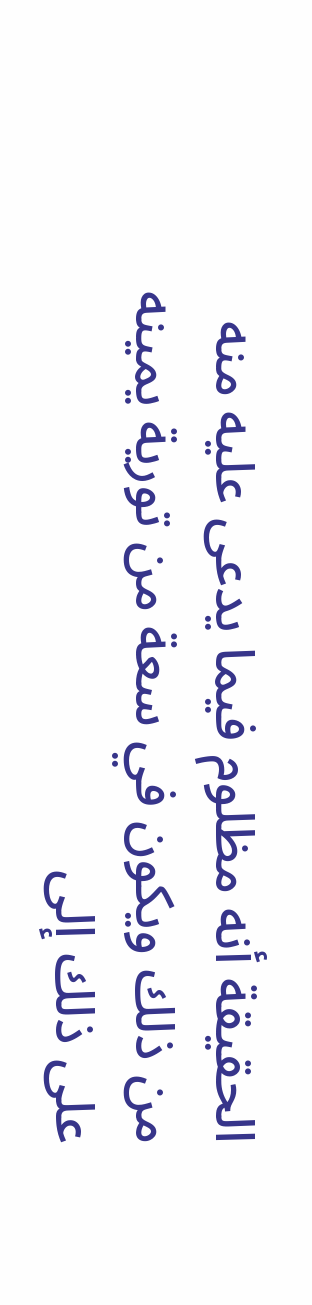الحقيقة أنه مظلوم فيما يدعى عليه منه من ذلك ويكون في سعة من تورية يمينه على ذلك إلى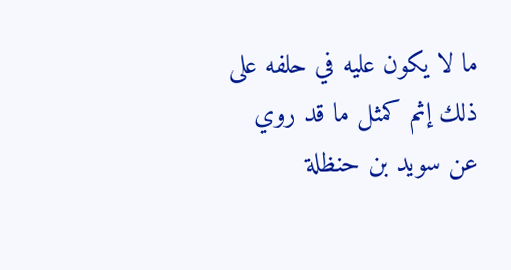ما لا يكون عليه في حلفه على ذلك إثم كمثل ما قد روي عن سويد بن حنظلة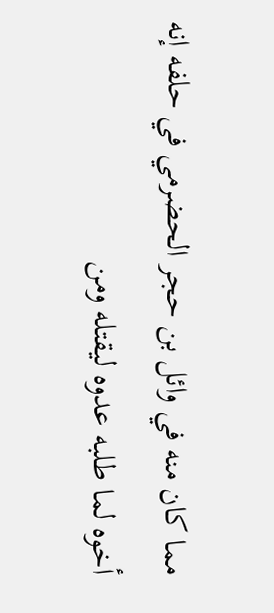مما كان منه في وائل بن حجر الحضرمي في حلفه إنه أخوه لما طلبه عدوه ليقتله ومن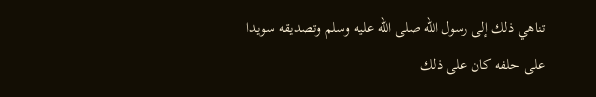تناهي ذلك إلى رسول الله صلى الله عليه وسلم وتصديقه سويدا على حلفه كان على ذلك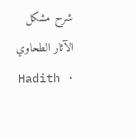شرح مشكل الآثار الطحاوي · Hadith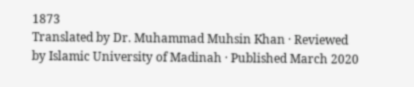1873
Translated by Dr. Muhammad Muhsin Khan · Reviewed by Islamic University of Madinah · Published March 2020